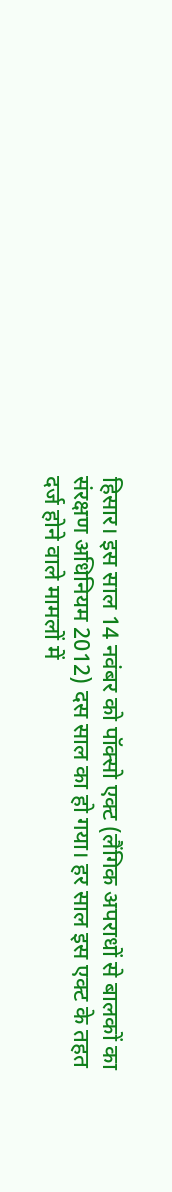हिसार। इस साल 14 नवंबर को पॉक्सो एक्ट (लैंगिक अपराधों से बालकों का संरक्षण अधिनियम 2012) दस साल का हो गया। हर साल इस एक्ट के तहत दर्ज होने वाले मामलों में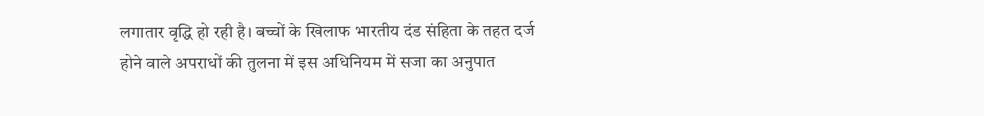लगातार वृद्धि हो रही है। बच्चों के खिलाफ भारतीय दंड संहिता के तहत दर्ज होने वाले अपराधों की तुलना में इस अधिनियम में सजा का अनुपात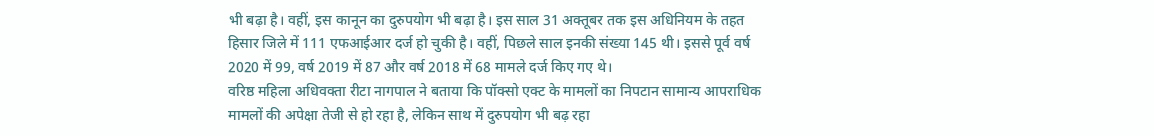भी बढ़ा है। वहीं, इस कानून का दुरुपयोग भी बढ़ा है। इस साल 31 अक्तूबर तक इस अधिनियम के तहत हिसार जिले में 111 एफआईआर दर्ज हो चुकी है। वहीं, पिछले साल इनकी संख्या 145 थी। इससे पूर्व वर्ष 2020 में 99, वर्ष 2019 में 87 और वर्ष 2018 में 68 मामले दर्ज किए गए थे।
वरिष्ठ महिला अधिवक्ता रीटा नागपाल ने बताया कि पॉक्सो एक्ट के मामलों का निपटान सामान्य आपराधिक मामलों की अपेक्षा तेजी से हो रहा है, लेकिन साथ में दुरुपयोग भी बढ़ रहा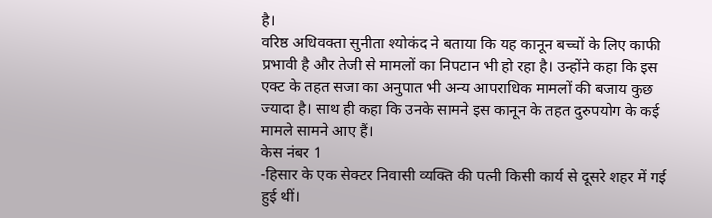है।
वरिष्ठ अधिवक्ता सुनीता श्योकंद ने बताया कि यह कानून बच्चों के लिए काफी प्रभावी है और तेजी से मामलों का निपटान भी हो रहा है। उन्होंने कहा कि इस एक्ट के तहत सजा का अनुपात भी अन्य आपराधिक मामलों की बजाय कुछ ज्यादा है। साथ ही कहा कि उनके सामने इस कानून के तहत दुरुपयोग के कई मामले सामने आए हैं।
केस नंबर 1
-हिसार के एक सेक्टर निवासी व्यक्ति की पत्नी किसी कार्य से दूसरे शहर में गई हुई थीं।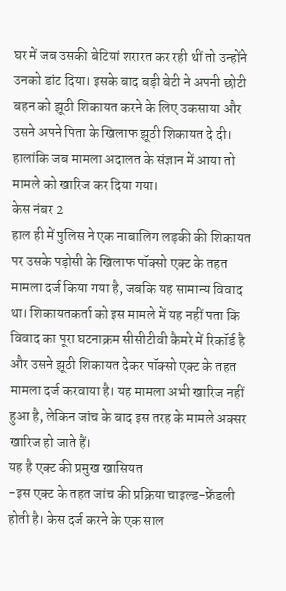घर में जब उसकी बेटियां शरारत कर रही थीं तो उन्होंने उनको डांट दिया। इसके बाद बड़ी बेटी ने अपनी छोटी बहन को झूठी शिकायत करने के लिए उकसाया और उसने अपने पिता के खिलाफ झूठी शिकायत दे दी। हालांकि जब मामला अदालत के संज्ञान में आया तो मामले को खारिज कर दिया गया।
केस नंबर 2
हाल ही में पुलिस ने एक नाबालिग लड़की की शिकायत पर उसके पड़ोसी के खिलाफ पॉक्सो एक्ट के तहत मामला दर्ज किया गया है, जबकि यह सामान्य विवाद था। शिकायतकर्ता को इस मामले में यह नहीं पता कि विवाद का पूरा घटनाक्रम सीसीटीवी कैमरे में रिकॉर्ड है और उसने झूठी शिकायत देकर पॉक्सो एक्ट के तहत मामला दर्ज करवाया है। यह मामला अभी खारिज नहीं हुआ है, लेकिन जांच के बाद इस तरह के मामले अक्सर खारिज हो जाते हैं।
यह है एक्ट की प्रमुख खासियत
-इस एक्ट के तहत जांच की प्रक्रिया चाइल्ड-फ्रेंडली होती है। केस दर्ज करने के एक साल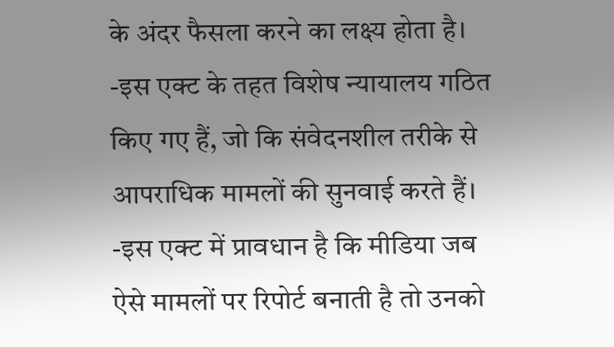के अंदर फैसला करने का लक्ष्य होता है।
-इस एक्ट के तहत विशेष न्यायालय गठित किए गए हैं, जो कि संवेदनशील तरीके से आपराधिक मामलों की सुनवाई करते हैं।
-इस एक्ट में प्रावधान है कि मीडिया जब ऐसे मामलों पर रिपोर्ट बनाती है तो उनको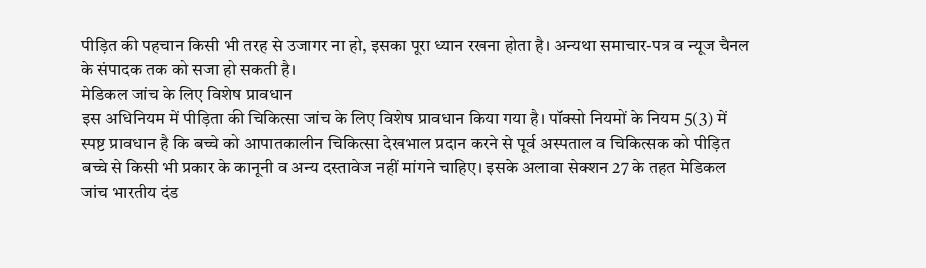पीड़ित की पहचान किसी भी तरह से उजागर ना हो, इसका पूरा ध्यान रखना होता है। अन्यथा समाचार-पत्र व न्यूज चैनल के संपादक तक को सजा हो सकती है।
मेडिकल जांच के लिए विशेष प्रावधान
इस अधिनियम में पीड़िता की चिकित्सा जांच के लिए विशेष प्रावधान किया गया है। पॉक्सो नियमों के नियम 5(3) में स्पष्ट प्रावधान है कि बच्चे को आपातकालीन चिकित्सा देखभाल प्रदान करने से पूर्व अस्पताल व चिकित्सक को पीड़ित बच्चे से किसी भी प्रकार के कानूनी व अन्य दस्तावेज नहीं मांगने चाहिए। इसके अलावा सेक्शन 27 के तहत मेडिकल जांच भारतीय दंड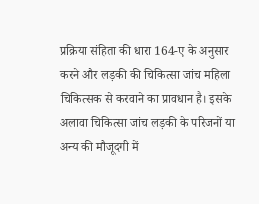प्रक्रिया संहिता की धारा 164-ए के अनुसार करने और लड़की की चिकित्सा जांच महिला चिकित्सक से करवाने का प्रावधान है। इसके अलावा चिकित्सा जांच लड़की के परिजनों या अन्य की मौजूदगी में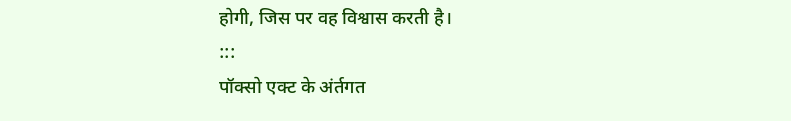होगी, जिस पर वह विश्वास करती है।
:::
पॉक्सो एक्ट के अंर्तगत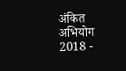अंकित अभियोग
2018 -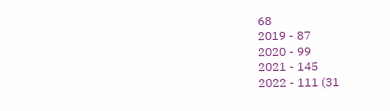68
2019 - 87
2020 - 99
2021 - 145
2022 - 111 (31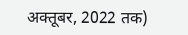अक्तूबर, 2022 तक)